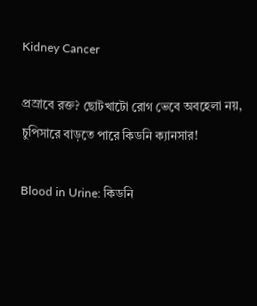Kidney Cancer

প্রস্রাবে রক্ত? ছোটখাটো রোগ ভেবে অবহেলা নয়, চুপিসারে বাড়তে পারে কিডনি ক্যানসার!

Blood in Urine: কিডনি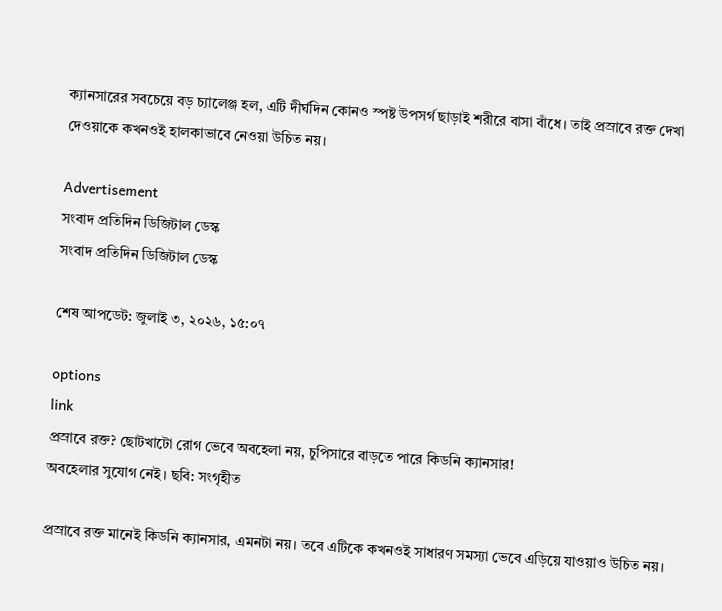ক্যানসারের সবচেয়ে বড় চ্যালেঞ্জ হল, এটি দীর্ঘদিন কোনও স্পষ্ট উপসর্গ ছাড়াই শরীরে বাসা বাঁধে। তাই প্রস্রাবে রক্ত দেখা দেওয়াকে কখনওই হালকাভাবে নেওয়া উচিত নয়।

Advertisement
সংবাদ প্রতিদিন ডিজিটাল ডেস্ক
সংবাদ প্রতিদিন ডিজিটাল ডেস্ক

শেষ আপডেট: জুলাই ৩, ২০২৬, ১৫:০৭

options
link
প্রস্রাবে রক্ত? ছোটখাটো রোগ ভেবে অবহেলা নয়, চুপিসারে বাড়তে পারে কিডনি ক্যানসার!
অবহেলার সুযোগ নেই। ছবি: সংগৃহীত

প্রস্রাবে রক্ত মানেই কিডনি ক্যানসার, এমনটা নয়। তবে এটিকে কখনওই সাধারণ সমস্যা ভেবে এড়িয়ে যাওয়াও উচিত নয়।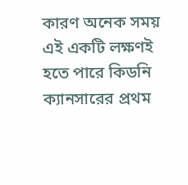কারণ অনেক সময় এই একটি লক্ষণই হতে পারে কিডনি ক্যানসারের প্রথম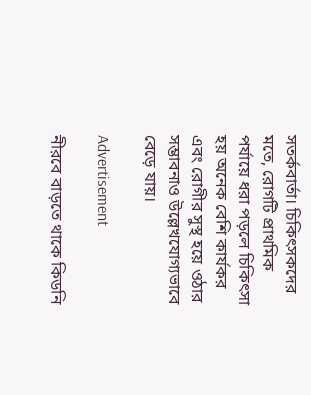সতর্কবার্তা। চিকিৎসকদের মতে, রোগটি প্রাথমিক পর্যায়ে ধরা পড়লে চিকিৎসা হয় অনেক বেশি কার্যকর এবং রোগীর সুস্থ হয়ে ওঠার সম্ভাবনাও উল্লেখযোগ্যভাবে বেড়ে যায়।

Advertisement

নীরবে বাড়তে থাকে কিডনি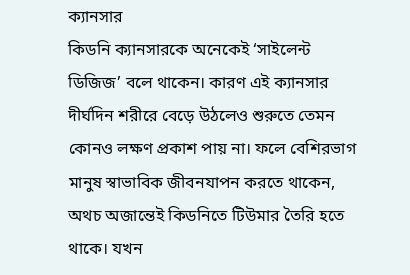ক্যানসার
কিডনি ক্যানসারকে অনেকেই ‘সাইলেন্ট ডিজিজ’ বলে থাকেন। কারণ এই ক্যানসার দীর্ঘদিন শরীরে বেড়ে উঠলেও শুরুতে তেমন কোনও লক্ষণ প্রকাশ পায় না। ফলে বেশিরভাগ মানুষ স্বাভাবিক জীবনযাপন করতে থাকেন, অথচ অজান্তেই কিডনিতে টিউমার তৈরি হতে থাকে। যখন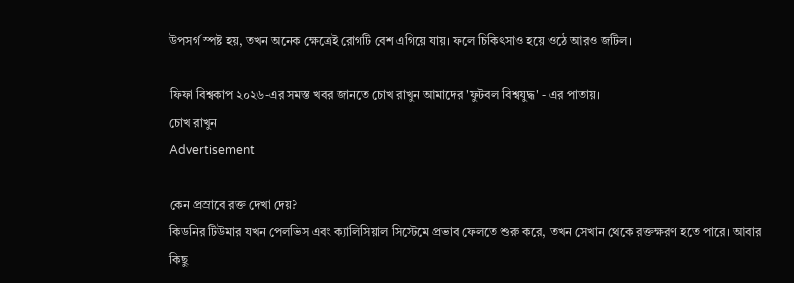উপসর্গ স্পষ্ট হয়, তখন অনেক ক্ষেত্রেই রোগটি বেশ এগিয়ে যায়। ফলে চিকিৎসাও হয়ে ওঠে আরও জটিল।

ফিফা বিশ্বকাপ ২০২৬-এর সমস্ত খবর জানতে চোখ রাখুন আমাদের 'ফুটবল বিশ্বযুদ্ধ' - এর পাতায়।
চোখ রাখুন
Advertisement

কেন প্রস্রাবে রক্ত দেখা দেয়?
কিডনির টিউমার যখন পেলভিস এবং ক্যালিসিয়াল সিস্টেমে প্রভাব ফেলতে শুরু করে, তখন সেখান থেকে রক্তক্ষরণ হতে পারে। আবার কিছু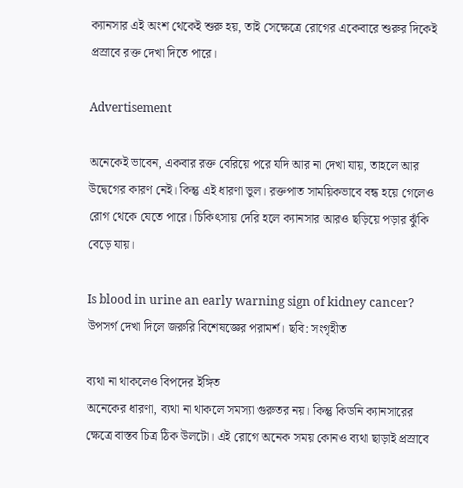ক্যানসার এই অংশ থেকেই শুরু হয়, তাই সেক্ষেত্রে রোগের একেবারে শুরুর দিকেই প্রস্রাবে রক্ত দেখা দিতে পারে।

Advertisement

অনেকেই ভাবেন, একবার রক্ত বেরিয়ে পরে যদি আর না দেখা যায়, তাহলে আর উদ্বেগের কারণ নেই। কিন্তু এই ধারণা ভুল। রক্তপাত সাময়িকভাবে বন্ধ হয়ে গেলেও রোগ থেকে যেতে পারে। চিকিৎসায় দেরি হলে ক্যানসার আরও ছড়িয়ে পড়ার ঝুঁকি বেড়ে যায়।

Is blood in urine an early warning sign of kidney cancer?
উপসর্গ দেখা দিলে জরুরি বিশেষজ্ঞের পরামর্শ। ছবি: সংগৃহীত

ব্যথা না থাকলেও বিপদের ইঙ্গিত
অনেকের ধারণা, ব্যথা না থাকলে সমস্যা গুরুতর নয়। কিন্তু কিডনি ক্যানসারের ক্ষেত্রে বাস্তব চিত্র ঠিক উলটো। এই রোগে অনেক সময় কোনও ব্যথা ছাড়াই প্রস্রাবে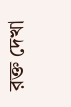রক্ত দেখা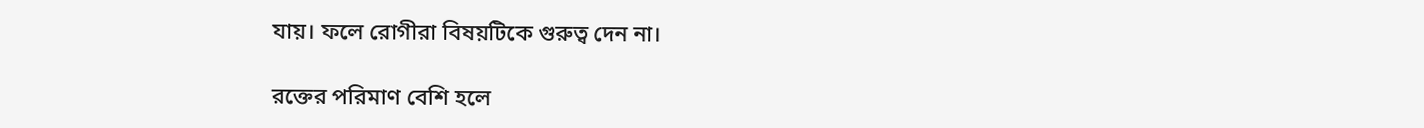যায়। ফলে রোগীরা বিষয়টিকে গুরুত্ব দেন না।

রক্তের পরিমাণ বেশি হলে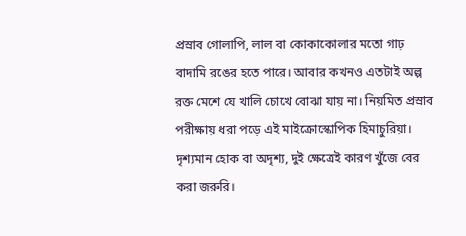প্রস্রাব গোলাপি, লাল বা কোকাকোলার মতো গাঢ় বাদামি রঙের হতে পারে। আবার কখনও এতটাই অল্প রক্ত মেশে যে খালি চোখে বোঝা যায় না। নিয়মিত প্রস্রাব পরীক্ষায় ধরা পড়ে এই মাইক্রোস্কোপিক হিমাচুরিয়া। দৃশ্যমান হোক বা অদৃশ্য, দুই ক্ষেত্রেই কারণ খুঁজে বের করা জরুরি।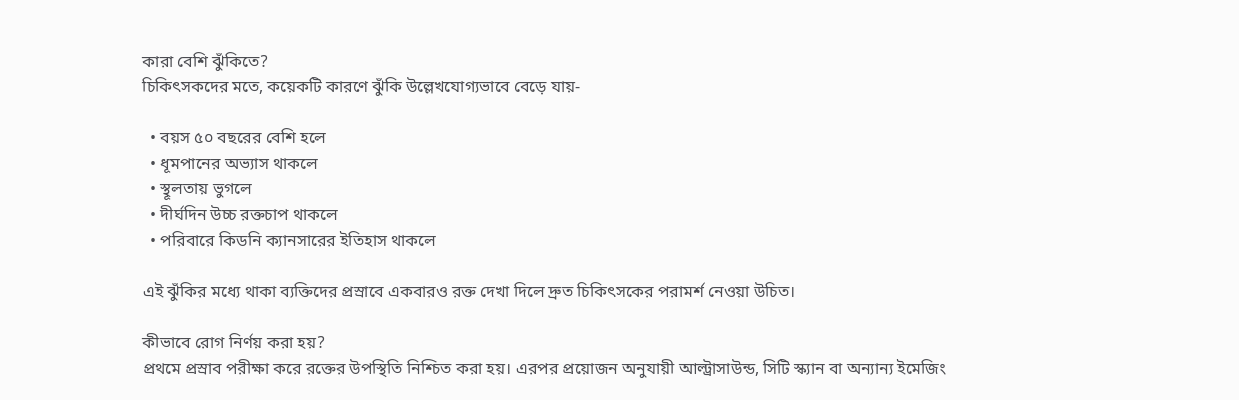কারা বেশি ঝুঁকিতে?
চিকিৎসকদের মতে, কয়েকটি কারণে ঝুঁকি উল্লেখযোগ্যভাবে বেড়ে যায়-

  • বয়স ৫০ বছরের বেশি হলে
  • ধূমপানের অভ্যাস থাকলে
  • স্থূলতায় ভুগলে
  • দীর্ঘদিন উচ্চ রক্তচাপ থাকলে
  • পরিবারে কিডনি ক্যানসারের ইতিহাস থাকলে

এই ঝুঁকির মধ্যে থাকা ব্যক্তিদের প্রস্রাবে একবারও রক্ত দেখা দিলে দ্রুত চিকিৎসকের পরামর্শ নেওয়া উচিত।

কীভাবে রোগ নির্ণয় করা হয়?
প্রথমে প্রস্রাব পরীক্ষা করে রক্তের উপস্থিতি নিশ্চিত করা হয়। এরপর প্রয়োজন অনুযায়ী আল্ট্রাসাউন্ড, সিটি স্ক্যান বা অন্যান্য ইমেজিং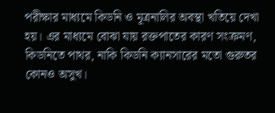পরীক্ষার মাধ্যমে কিডনি ও মূত্রনালির অবস্থা খতিয়ে দেখা হয়। এর মাধ্যমে বোঝা যায় রক্তপাতের কারণ সংক্রমণ, কিডনিতে পাথর, নাকি কিডনি ক্যানসারের মতো গুরুতর কোনও অসুখ।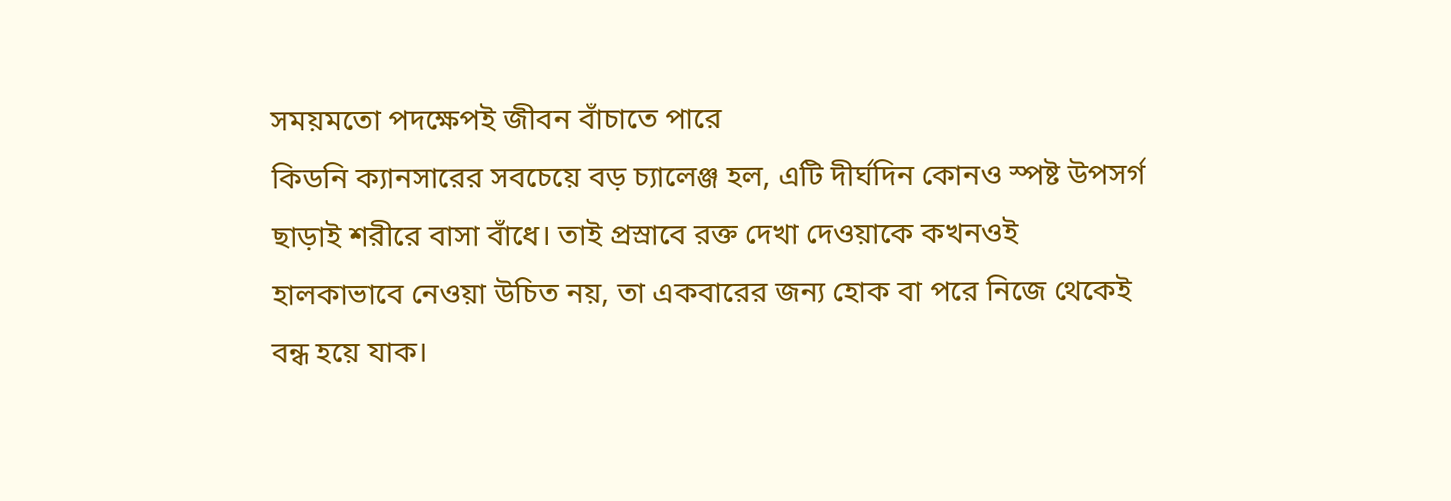সময়মতো পদক্ষেপই জীবন বাঁচাতে পারে
কিডনি ক্যানসারের সবচেয়ে বড় চ্যালেঞ্জ হল, এটি দীর্ঘদিন কোনও স্পষ্ট উপসর্গ ছাড়াই শরীরে বাসা বাঁধে। তাই প্রস্রাবে রক্ত দেখা দেওয়াকে কখনওই হালকাভাবে নেওয়া উচিত নয়, তা একবারের জন্য হোক বা পরে নিজে থেকেই বন্ধ হয়ে যাক।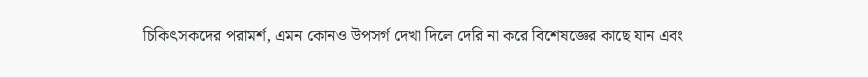চিকিৎসকদের পরামর্শ, এমন কোনও উপসর্গ দেখা দিলে দেরি না করে বিশেষজ্ঞের কাছে যান এবং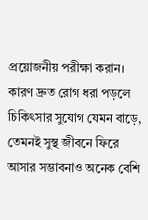প্রয়োজনীয় পরীক্ষা করান। কারণ দ্রুত রোগ ধরা পড়লে চিকিৎসার সুযোগ যেমন বাড়ে, তেমনই সুস্থ জীবনে ফিরে আসার সম্ভাবনাও অনেক বেশি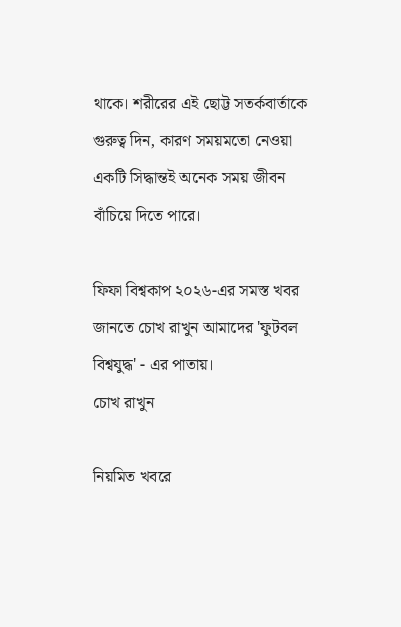থাকে। শরীরের এই ছোট্ট সতর্কবার্তাকে গুরুত্ব দিন, কারণ সময়মতো নেওয়া একটি সিদ্ধান্তই অনেক সময় জীবন বাঁচিয়ে দিতে পারে।

ফিফা বিশ্বকাপ ২০২৬-এর সমস্ত খবর জানতে চোখ রাখুন আমাদের 'ফুটবল বিশ্বযুদ্ধ' - এর পাতায়।
চোখ রাখুন

নিয়মিত খবরে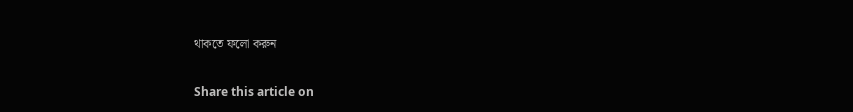থাকতে ফলো করুন

Share this article on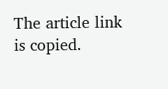The article link is copied.